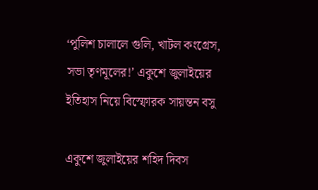‘পুলিশ চালালে গুলি, খাটল কংগ্রেস, সভা তৃণমূলের!’ একুশে জুলাইয়ের ইতিহাস নিয়ে বিস্ফোরক সায়ন্তন বসু

একুশে জুলাইয়ের শহিদ দিবস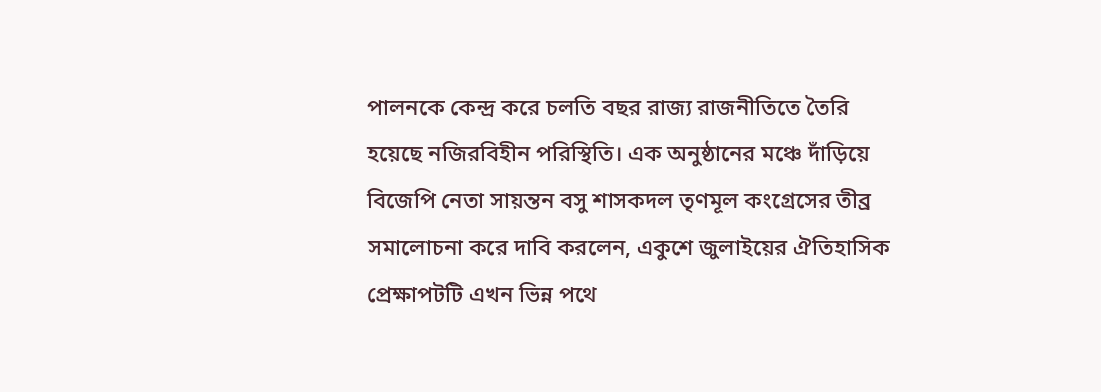পালনকে কেন্দ্র করে চলতি বছর রাজ্য রাজনীতিতে তৈরি হয়েছে নজিরবিহীন পরিস্থিতি। এক অনুষ্ঠানের মঞ্চে দাঁড়িয়ে বিজেপি নেতা সায়ন্তন বসু শাসকদল তৃণমূল কংগ্রেসের তীব্র সমালোচনা করে দাবি করলেন, একুশে জুলাইয়ের ঐতিহাসিক প্রেক্ষাপটটি এখন ভিন্ন পথে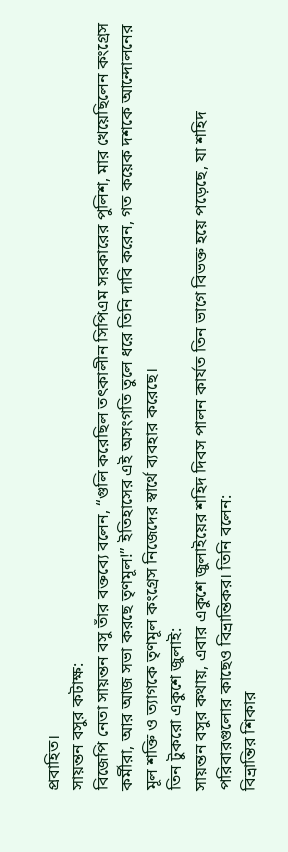প্রবাহিত।
সায়ন্তন বসুর কটাক্ষ:
বিজেপি নেতা সায়ন্তন বসু তাঁর বক্তব্যে বলেন, “গুলি করেছিল তৎকালীন সিপিএম সরকারের পুলিশ, মার খেয়েছিলেন কংগ্রেস কর্মীরা, আর আজ সভা করছে তৃণমূল!” ইতিহাসের এই অসংগতি তুলে ধরে তিনি দাবি করেন, গত কয়েক দশকে আন্দোলনের মূল শক্তি ও ত্যাগকে তৃণমূল কংগ্রেস নিজেদের স্বার্থে ব্যবহার করেছে।
তিন টুকরো একুশে জুলাই:
সায়ন্তন বসুর কথায়, এবার একুশে জুলাইয়ের শহিদ দিবস পালন কার্যত তিন ভাগে বিভক্ত হয়ে পড়েছে, যা শহিদ পরিবারগুলোর কাছেও বিভ্রান্তিকর। তিনি বলেন:
বিভ্রান্তির শিকার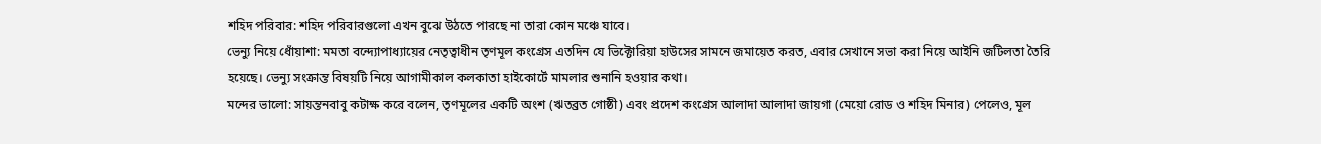শহিদ পরিবার: শহিদ পরিবারগুলো এখন বুঝে উঠতে পারছে না তারা কোন মঞ্চে যাবে।
ভেন্যু নিয়ে ধোঁয়াশা: মমতা বন্দ্যোপাধ্যায়ের নেতৃত্বাধীন তৃণমূল কংগ্রেস এতদিন যে ভিক্টোরিয়া হাউসের সামনে জমায়েত করত, এবার সেখানে সভা করা নিয়ে আইনি জটিলতা তৈরি হয়েছে। ভেন্যু সংক্রান্ত বিষয়টি নিয়ে আগামীকাল কলকাতা হাইকোর্টে মামলার শুনানি হওয়ার কথা।
মন্দের ভালো: সায়ন্তনবাবু কটাক্ষ করে বলেন, তৃণমূলের একটি অংশ (ঋতব্রত গোষ্ঠী) এবং প্রদেশ কংগ্রেস আলাদা আলাদা জায়গা (মেয়ো রোড ও শহিদ মিনার) পেলেও, মূল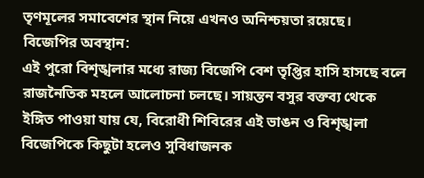তৃণমূলের সমাবেশের স্থান নিয়ে এখনও অনিশ্চয়তা রয়েছে।
বিজেপির অবস্থান:
এই পুরো বিশৃঙ্খলার মধ্যে রাজ্য বিজেপি বেশ তৃপ্তির হাসি হাসছে বলে রাজনৈতিক মহলে আলোচনা চলছে। সায়ন্তন বসুর বক্তব্য থেকে ইঙ্গিত পাওয়া যায় যে, বিরোধী শিবিরের এই ভাঙন ও বিশৃঙ্খলা বিজেপিকে কিছুটা হলেও সুবিধাজনক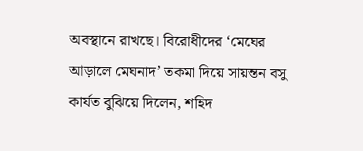অবস্থানে রাখছে। বিরোধীদের ‘মেঘের আড়ালে মেঘনাদ’ তকমা দিয়ে সায়ন্তন বসু কার্যত বুঝিয়ে দিলেন, শহিদ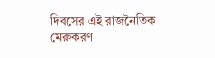দিবসের এই রাজনৈতিক মেরুকরণ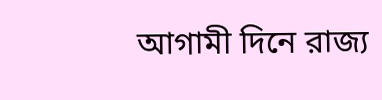আগামী দিনে রাজ্য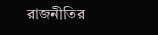রাজনীতির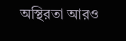অস্থিরতা আরও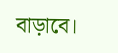বাড়াবে।